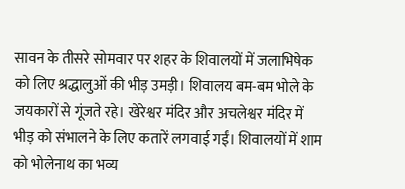सावन के तीसरे सोमवार पर शहर के शिवालयों में जलाभिषेक को लिए श्रद्धालुओं की भीड़ उमड़ी। शिवालय बम-बम भोले के जयकारों से गूंजते रहे। खेरेश्वर मंदिर और अचलेश्वर मंदिर में भीड़ को संभालने के लिए कतारें लगवाई गईं। शिवालयों में शाम को भोलेनाथ का भव्य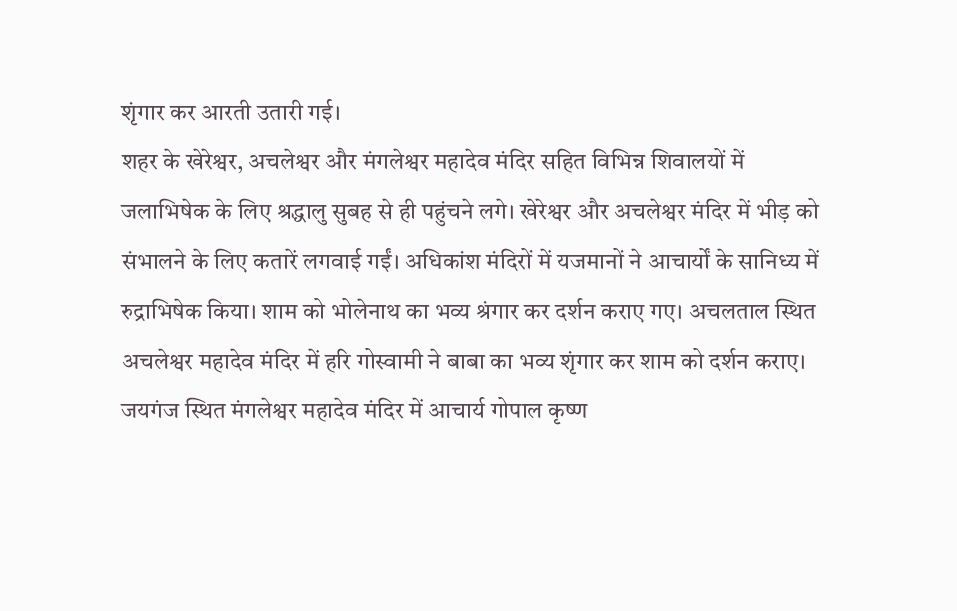शृंगार कर आरती उतारी गई।
शहर के खेरेश्वर, अचलेश्वर और मंगलेश्वर महादेव मंदिर सहित विभिन्न शिवालयों में जलाभिषेक के लिए श्रद्धालु सुबह से ही पहुंचने लगे। खेरेश्वर और अचलेश्वर मंदिर में भीड़ को संभालने के लिए कतारें लगवाई गईं। अधिकांश मंदिरों में यजमानों ने आचार्यों के सानिध्य में रुद्राभिषेक किया। शाम को भोलेनाथ का भव्य श्रंगार कर दर्शन कराए गए। अचलताल स्थित अचलेश्वर महादेव मंदिर में हरि गोस्वामी ने बाबा का भव्य शृंगार कर शाम को दर्शन कराए। जयगंज स्थित मंगलेश्वर महादेव मंदिर में आचार्य गोपाल कृष्ण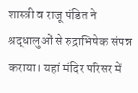शास्त्री व राजू पंडित ने श्रद्धालुओं से रुद्राभिषेक संपन्न कराया। यहां मंदिर परिसर में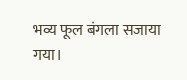भव्य फूल बंगला सजाया गया।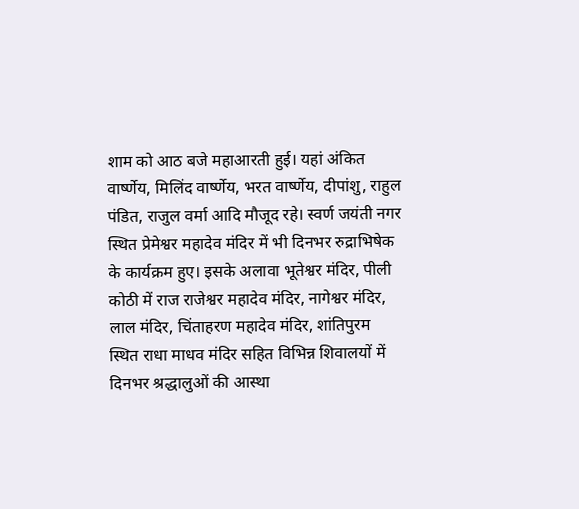शाम को आठ बजे महाआरती हुई। यहां अंकित वार्ष्णेय, मिलिंद वार्ष्णेय, भरत वार्ष्णेय, दीपांशु, राहुल पंडित, राजुल वर्मा आदि मौजूद रहे। स्वर्ण जयंती नगर स्थित प्रेमेश्वर महादेव मंदिर में भी दिनभर रुद्राभिषेक के कार्यक्रम हुए। इसके अलावा भूतेश्वर मंदिर, पीली कोठी में राज राजेश्वर महादेव मंदिर, नागेश्वर मंदिर, लाल मंदिर, चिंताहरण महादेव मंदिर, शांतिपुरम स्थित राधा माधव मंदिर सहित विभिन्न शिवालयों में दिनभर श्रद्धालुओं की आस्था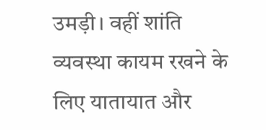उमड़ी। वहीं शांति व्यवस्था कायम रखने के लिए यातायात और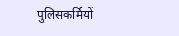पुलिसकर्मियों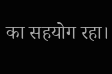का सहयोग रहा।